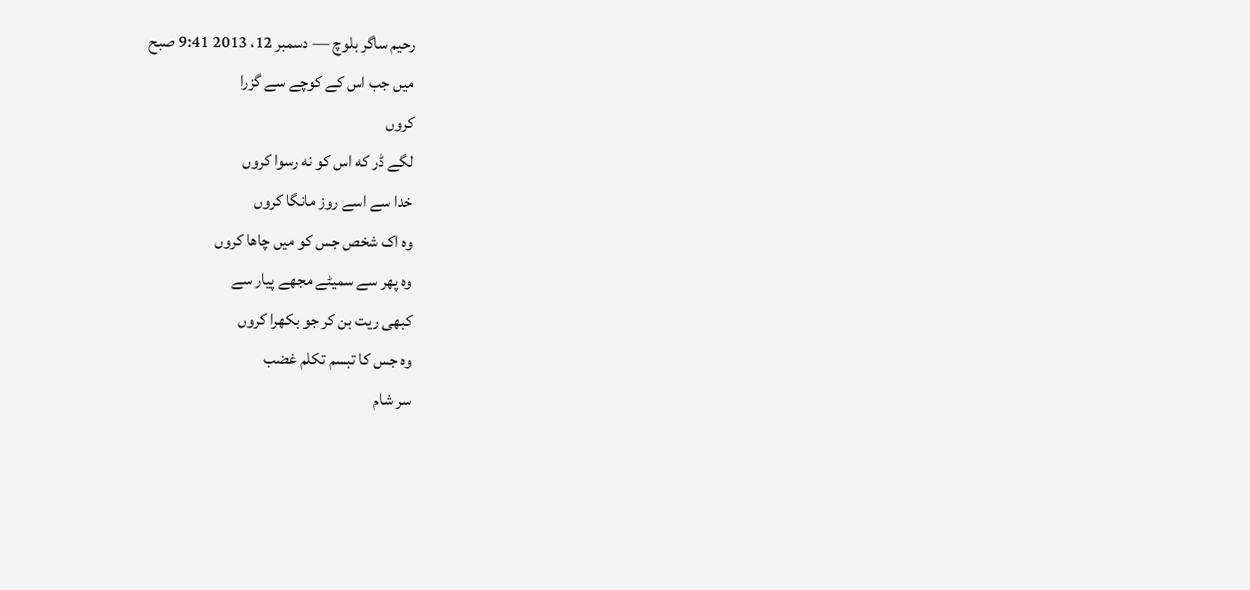رحیم ساگر بلوچ — دسمبر 12، 2013 9:41 صبح
میں جب اس کے کوچے سے گزرا
کروں
لگے ڈر که اس كو نه رسوا كروں
خدا سے اسے روز مانگا کروں
وه اک شخص جس كو میں چاھا کروں
وه پھر سے سمیٹے مجھے پیار سے
کبھی ریت بن کر جو بکھرا کروں
وه جس کا تبسم تکلم غضب
سر شام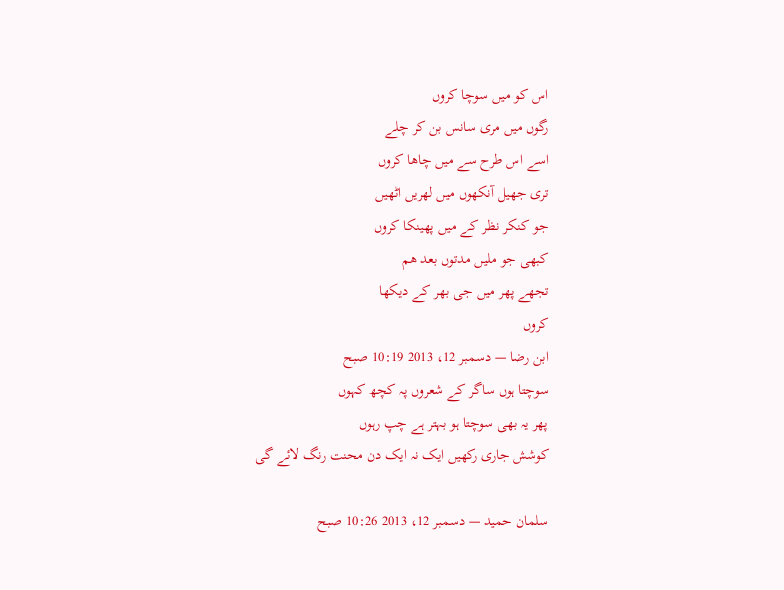اس کو میں سوچا کروں
رگوں میں مری سانس بن کر چلے
اسے اس طرح سے میں چاھا کروں
تری جھیل آنکھوں میں لھریں اٹھیں
جو کنکر نظر کے میں پھینکا کروں
کبھی جو ملیں مدتوں بعد ھم
تجھے پھر میں جی بھر کے دیکھا
كروں
ابن رضا — دسمبر 12، 2013 10:19 صبح
سوچتا ہوں ساگر کے شعروں پہ کچھ کہوں
پھر یہ بھی سوچتا ہو بہتر ہے چپ رہوں
کوشش جاری رکھیں ایک نہ ایک دن محنت رنگ لائے گی

سلمان حمید — دسمبر 12، 2013 10:26 صبح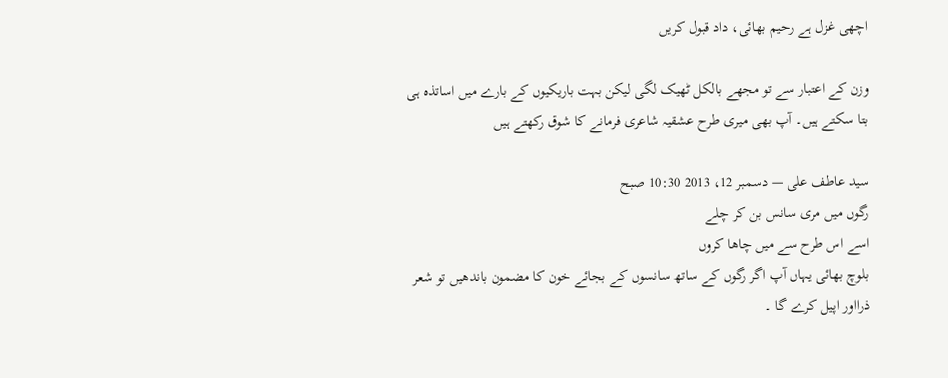اچھی غزل ہے رحیم بھائی، داد قبول کریں

وزن کے اعتبار سے تو مجھے بالکل ٹھیک لگی لیکن بہت باریکیوں کے بارے میں اساتذہ ہی بتا سکتے ہیں۔ آپ بھی میری طرح عشقیہ شاعری فرمانے کا شوق رکھتے ہیں

سید عاطف علی — دسمبر 12، 2013 10:30 صبح
رگوں میں مری سانس بن کر چلے
اسے اس طرح سے میں چاھا کروں
بلوچ بھائی یہاں آپ اگر رگوں کے ساتھ سانسوں کے بجائے خون کا مضمون باندھیں تو شعر ذرااور اپیل کرے گا ۔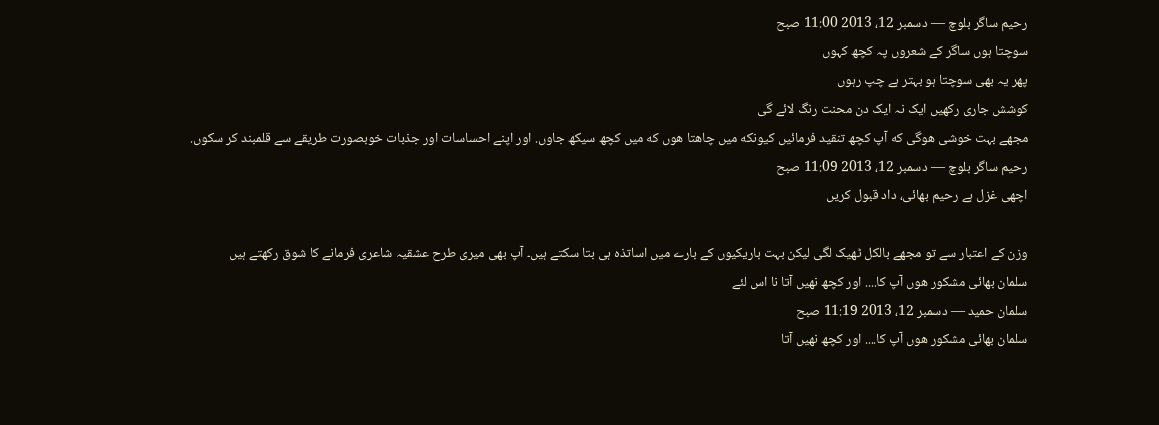رحیم ساگر بلوچ — دسمبر 12، 2013 11:00 صبح
سوچتا ہوں ساگر کے شعروں پہ کچھ کہوں
پھر یہ بھی سوچتا ہو بہتر ہے چپ رہوں
کوشش جاری رکھیں ایک نہ ایک دن محنت رنگ لائے گی
مجھے بہت خوشی ھوگی که آپ کچھ تنقید فرمائیں کیونکه میں چاھتا ھوں که ميں کچھ سیکھ جاوں. اور اپنے احساسات اور جذبات خوبصورت طریقے سے قلمبند کر سکوں.
رحیم ساگر بلوچ — دسمبر 12، 2013 11:09 صبح
اچھی غزل ہے رحیم بھائی، داد قبول کریں

وزن کے اعتبار سے تو مجھے بالکل ٹھیک لگی لیکن بہت باریکیوں کے بارے میں اساتذہ ہی بتا سکتے ہیں۔ آپ بھی میری طرح عشقیہ شاعری فرمانے کا شوق رکھتے ہیں
سلمان بھائی مشکور ھوں آپ کا.... اور کچھ نھیں آتا نا اس لئے
سلمان حمید — دسمبر 12، 2013 11:19 صبح
سلمان بھائی مشکور ھوں آپ کا.... اور کچھ نھیں آتا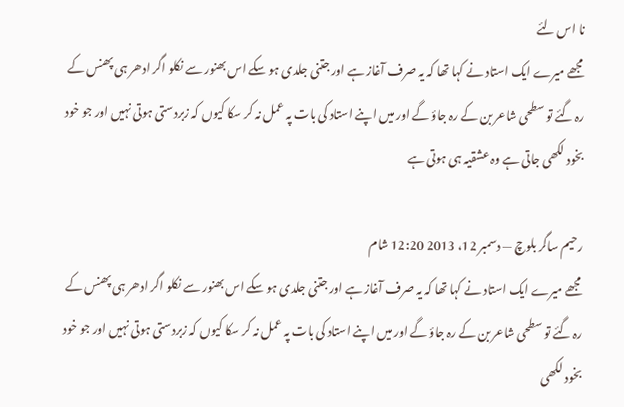نا اس لئے
مجھے میرے ایک استاد نے کہا تھا کہ یہ صرف آغاز ہے اور جتنی جلدی ہو سکے اس بھنور سے نکلو اگر ادھر ہی پھنس کے رہ گئے تو سطحی شاعر بن کے رہ جاؤ گے اور میں اپنے استاد کی بات پہ عمل نہ کر سکا کیوں کہ زبردستی ہوتی نہیں اور جو خود بخود لکھی جاتی ہے وہ عشقیہ ہی ہوتی ہے

رحیم ساگر بلوچ — دسمبر 12، 2013 12:20 شام
مجھے میرے ایک استاد نے کہا تھا کہ یہ صرف آغاز ہے اور جتنی جلدی ہو سکے اس بھنور سے نکلو اگر ادھر ہی پھنس کے رہ گئے تو سطحی شاعر بن کے رہ جاؤ گے اور میں اپنے استاد کی بات پہ عمل نہ کر سکا کیوں کہ زبردستی ہوتی نہیں اور جو خود بخود لکھی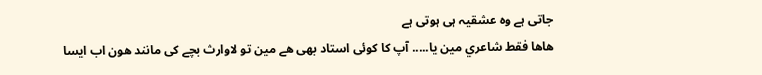جاتی ہے وہ عشقیہ ہی ہوتی ہے
هاها فقط شاعري مين یا..... آپ کا کوئی استاد بھی ھے مین تو لاوارث بچے کی مانند ھون اب ایسا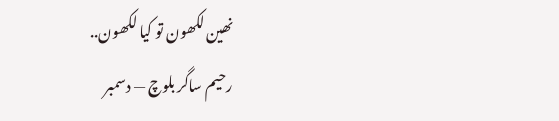نھین لکھون تو کیا لکھون..
رحیم ساگر بلوچ — دسمبر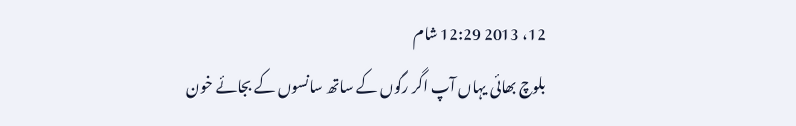12، 2013 12:29 شام
بلوچ بھائی یہاں آپ اگر رگوں کے ساتھ سانسوں کے بجائے خون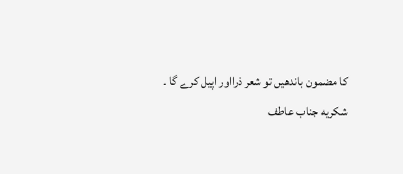کا مضمون باندھیں تو شعر ذرااور اپیل کرے گا ۔
شکریه جناب عاطف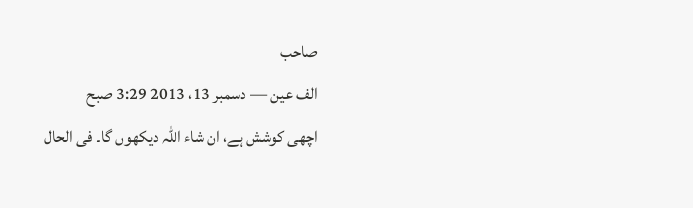صاحب
الف عین — دسمبر 13، 2013 3:29 صبح
اچھی کوشش ہے، ان شاء اللہ دیکھوں گا۔ فی الحال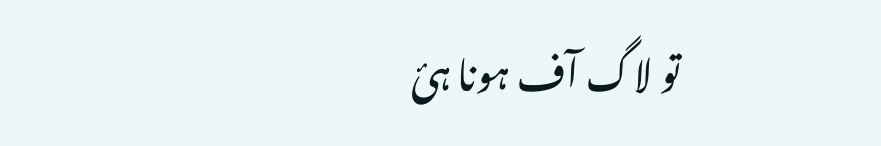تو لاگ آف ہونا ہئ